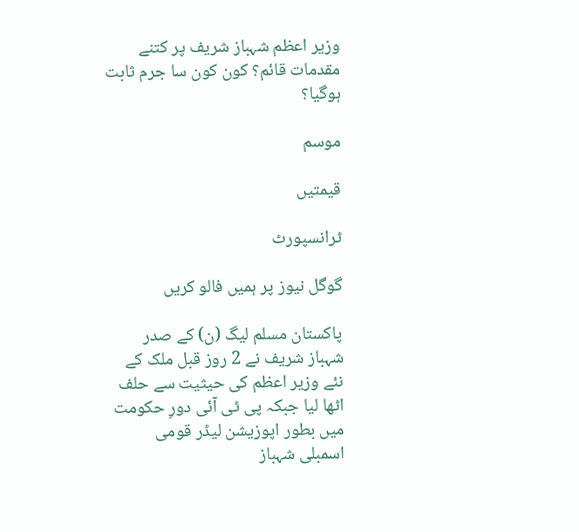وزیر اعظم شہباز شریف پر کتنے مقدمات قائم؟ کون کون سا جرم ثابت ہوگیا؟

موسم

قیمتیں

ٹرانسپورٹ

گوگل نیوز پر ہمیں فالو کریں

پاکستان مسلم لیگ (ن) کے صدر شہباز شریف نے 2 روز قبل ملک کے نئے وزیر اعظم کی حیثیت سے حلف اٹھا لیا جبکہ پی ٹی آئی دورِ حکومت میں بطور اپوزیشن لیڈر قومی اسمبلی شہباز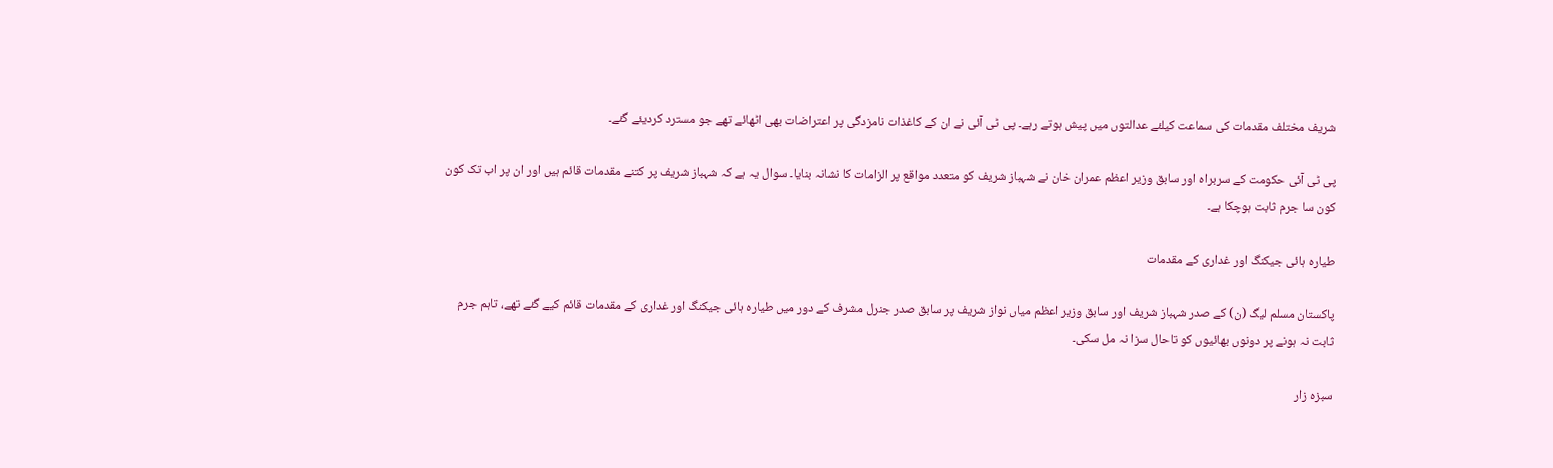شریف مختلف مقدمات کی سماعت کیلئے عدالتوں میں پیش ہوتے رہے۔ پی ٹی آئی نے ان کے کاغذات نامزدگی پر اعتراضات بھی اٹھائے تھے جو مسترد کردیئے گئے۔

پی ٹی آئی حکومت کے سربراہ اور سابق وزیر اعظم عمران خان نے شہباز شریف کو متعدد مواقع پر الزامات کا نشانہ بنایا۔ سوال یہ ہے کہ شہباز شریف پر کتنے مقدمات قائم ہیں اور ان پر اب تک کون کون سا جرم ثابت ہوچکا ہے۔

طیارہ ہائی جیکنگ اور غداری کے مقدمات

پاکستان مسلم لیگ (ن) کے صدر شہباز شریف اور سابق وزیر اعظم میاں نواز شریف پر سابق صدر جنرل مشرف کے دور میں طیارہ ہائی جیکنگ اور غداری کے مقدمات قائم کیے گئے تھے، تاہم جرم ثابت نہ ہونے پر دونوں بھائیوں کو تاحال سزا نہ مل سکی۔

سبزہ زار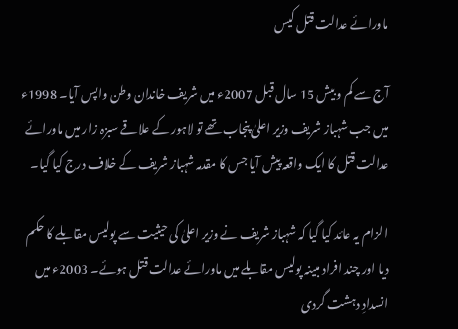ماورائے عدالت قتل کیس

آج سے کم و بیش 15 سال قبل 2007ء میں شریف خاندان وطن واپس آیا۔ 1998ء میں جب شہباز شریف وزیر اعلیٰ پنجاب تھے تو لاہور کے علاقے سبزہ زار میں ماورائے عدالت قتل کا ایک واقعہ پیش آیا جس کا مقدمہ شہباز شریف کے خلاف درج کیا گیا۔

الزام یہ عائد کیا گیا کہ شہباز شریف نے وزیر اعلیٰ کی حیثیت سے پولیس مقابلے کا حکم دیا اور چند افراد مبینہ پولیس مقابلے میں ماورائے عدالت قتل ہوئے۔ 2003ء میں انسدادِ دہشت گردی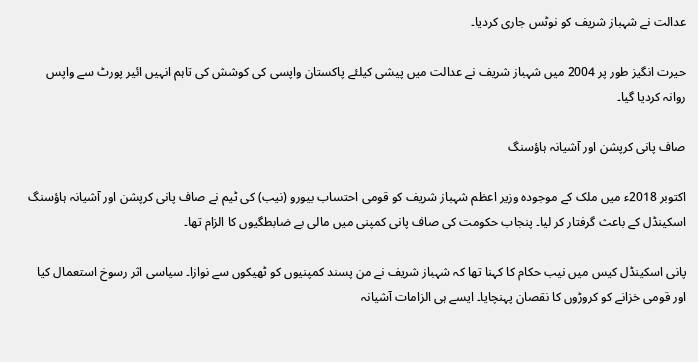عدالت نے شہباز شریف کو نوٹس جاری کردیا۔

حیرت انگیز طور پر 2004 میں شہباز شریف نے عدالت میں پیشی کیلئے پاکستان واپسی کی کوشش کی تاہم انہیں ائیر پورٹ سے واپس روانہ کردیا گیا۔

صاف پانی کرپشن اور آشیانہ ہاؤسنگ

اکتوبر 2018ء میں ملک کے موجودہ وزیر اعظم شہباز شریف کو قومی احتساب بیورو (نیب) کی ٹیم نے صاف پانی کرپشن اور آشیانہ ہاؤسنگ اسکینڈل کے باعث گرفتار کر لیا۔ پنجاب حکومت کی صاف پانی کمپنی میں مالی بے ضابطگیوں کا الزام تھا۔

پانی اسکینڈل کیس میں نیب حکام کا کہنا تھا کہ شہباز شریف نے من پسند کمپنیوں کو ٹھیکوں سے نوازا۔ سیاسی اثر رسوخ استعمال کیا اور قومی خزانے کو کروڑوں کا نقصان پہنچایا۔ ایسے ہی الزامات آشیانہ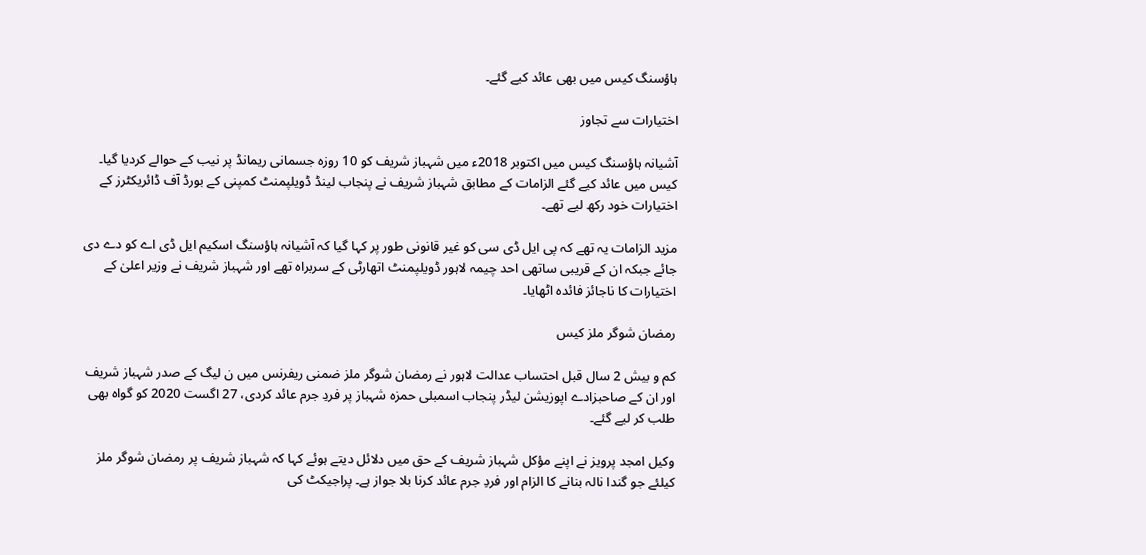ہاؤسنگ کیس میں بھی عائد کیے گئے۔

اختیارات سے تجاوز

آشیانہ ہاؤسنگ کیس میں اکتوبر 2018ء میں شہباز شریف کو 10 روزہ جسمانی ریمانڈ پر نیب کے حوالے کردیا گیا۔ کیس میں عائد کیے گئے الزامات کے مطابق شہباز شریف نے پنجاب لینڈ ڈویلپمنٹ کمپنی کے بورڈ آف ڈائریکٹرز کے اختیارات خود رکھ لیے تھے۔

مزید الزامات یہ تھے کہ پی ایل ڈی سی کو غیر قانونی طور پر کہا گیا کہ آشیانہ ہاؤسنگ اسکیم ایل ڈی اے کو دے دی جائے جبکہ ان کے قریبی ساتھی احد چیمہ لاہور ڈویلپمنٹ اتھارٹی کے سربراہ تھے اور شہباز شریف نے وزیر اعلیٰ کے اختیارات کا ناجائز فائدہ اٹھایا۔

رمضان شوگر ملز کیس

کم و بیش 2 سال قبل احتساب عدالت لاہور نے رمضان شوگر ملز ضمنی ریفرنس میں ن لیگ کے صدر شہباز شریف اور ان کے صاحبزادے اپوزیشن لیڈر پنجاب اسمبلی حمزہ شہباز پر فردِ جرم عائد کردی، 27 اگست 2020 کو گواہ بھی طلب کر لیے گئے۔

وکیل امجد پرویز نے اپنے مؤکل شہباز شریف کے حق میں دلائل دیتے ہوئے کہا کہ شہباز شریف پر رمضان شوگر ملز کیلئے جو گندا نالہ بنانے کا الزام اور فردِ جرم عائد کرنا بلا جواز ہے۔ پراجیکٹ کی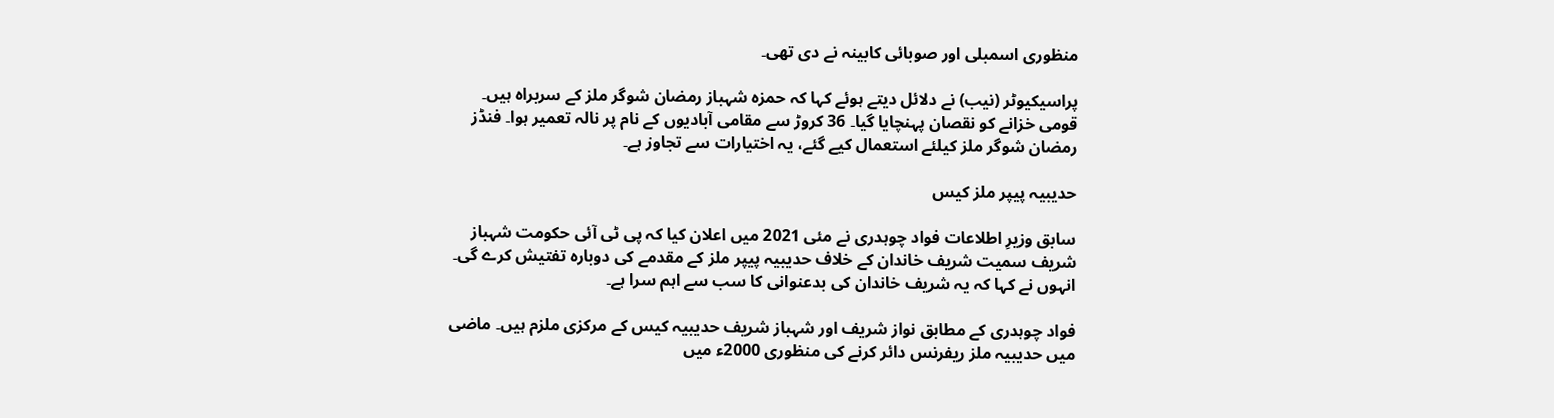منظوری اسمبلی اور صوبائی کابینہ نے دی تھی۔

پراسیکیوٹر (نیب) نے دلائل دیتے ہوئے کہا کہ حمزہ شہباز رمضان شوگر ملز کے سربراہ ہیں۔ قومی خزانے کو نقصان پہنچایا گیا۔ 36 کروڑ سے مقامی آبادیوں کے نام پر نالہ تعمیر ہوا۔ فنڈز رمضان شوگر ملز کیلئے استعمال کیے گئے، یہ اختیارات سے تجاوز ہے۔

حدیبیہ پیپر ملز کیس

سابق وزیرِ اطلاعات فواد چوہدری نے مئی 2021 میں اعلان کیا کہ پی ٹی آئی حکومت شہباز شریف سمیت شریف خاندان کے خلاف حدیبیہ پیپر ملز کے مقدمے کی دوبارہ تفتیش کرے گی۔ انہوں نے کہا کہ یہ شریف خاندان کی بدعنوانی کا سب سے اہم سرا ہے۔

فواد چوہدری کے مطابق نواز شریف اور شہباز شریف حدیبیہ کیس کے مرکزی ملزم ہیں۔ ماضی میں حدیبیہ ملز ریفرنس دائر کرنے کی منظوری 2000ء میں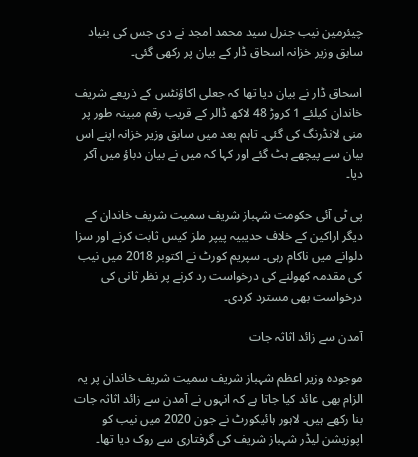چیئرمین نیب جنرل سید محمد امجد نے دی جس کی بنیاد سابق وزیر خزانہ اسحاق ڈار کے بیان پر رکھی گئی۔

اسحاق ڈار نے بیان دیا تھا کہ جعلی اکاؤنٹس کے ذریعے شریف خاندان کیلئے 1 کروڑ 48 لاکھ ڈالر کے قریب رقم مبینہ طور پر منی لانڈرنگ کی گئی۔ تاہم بعد میں سابق وزیر خزانہ اپنے اس بیان سے پیچھے ہٹ گئے اور کہا کہ میں نے بیان دباؤ میں آکر دیا۔

پی ٹی آئی حکومت شہباز شریف سمیت شریف خاندان کے دیگر اراکین کے خلاف حدیبیہ پیپر ملز کیس ثابت کرنے اور سزا دلوانے میں ناکام رہی۔ سپریم کورٹ نے اکتوبر 2018 میں نیب کی مقدمہ کھولنے کی درخواست رد کرنے پر نظر ثانی کی درخواست بھی مسترد کردی۔

آمدن سے زائد اثاثہ جات

موجودہ وزیر اعظم شہباز شریف سمیت شریف خاندان پر یہ الزام بھی عائد کیا جاتا ہے کہ انہوں نے آمدن سے زائد اثاثہ جات بنا رکھے ہیں۔ لاہور ہائیکورٹ نے جون 2020 میں نیب کو اپوزیشن لیڈر شہباز شریف کی گرفتاری سے روک دیا تھا۔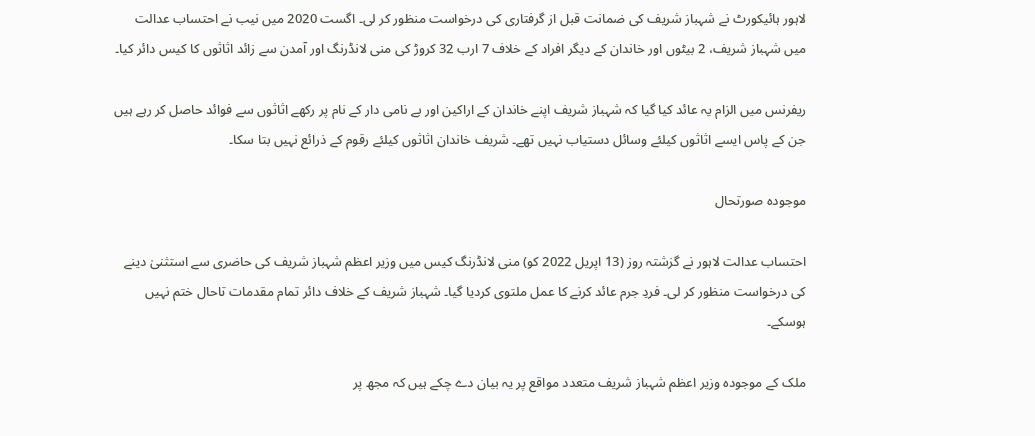لاہور ہائیکورٹ نے شہباز شریف کی ضمانت قبل از گرفتاری کی درخواست منظور کر لی۔ اگست 2020 میں نیب نے احتساب عدالت میں شہباز شریف، 2 بیٹوں اور خاندان کے دیگر افراد کے خلاف 7 ارب 32 کروڑ کی منی لانڈرنگ اور آمدن سے زائد اثاثوں کا کیس دائر کیا۔

ریفرنس میں الزام یہ عائد کیا گیا کہ شہباز شریف اپنے خاندان کے اراکین اور بے نامی دار کے نام پر رکھے اثاثوں سے فوائد حاصل کر رہے ہیں جن کے پاس ایسے اثاثوں کیلئے وسائل دستیاب نہیں تھے۔ شریف خاندان اثاثوں کیلئے رقوم کے ذرائع نہیں بتا سکا۔

موجودہ صورتحال

احتساب عدالت لاہور نے گزشتہ روز (13 اپریل 2022 کو) منی لانڈرنگ کیس میں وزیر اعظم شہباز شریف کی حاضری سے استثنیٰ دینے کی درخواست منظور کر لی۔ فردِ جرم عائد کرنے کا عمل ملتوی کردیا گیا۔ شہباز شریف کے خلاف دائر تمام مقدمات تاحال ختم نہیں ہوسکے۔

ملک کے موجودہ وزیر اعظم شہباز شریف متعدد مواقع پر یہ بیان دے چکے ہیں کہ مجھ پر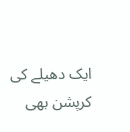ایک دھیلے کی کرپشن بھی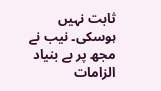ثابت نہیں ہوسکی۔ نیب نے مجھ پر بے بنیاد الزامات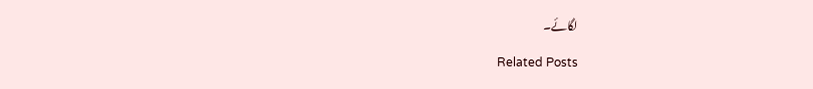لگائے۔

Related Posts